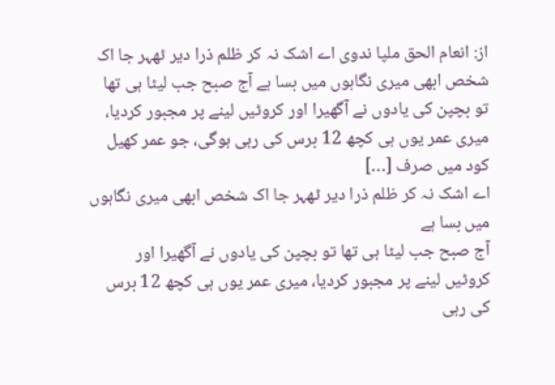از: انعام الحق ملپا ندوی اے اشک نہ کر ظلم ذرا دیر ٹھہر جا اک شخص ابھی میری نگاہوں میں بسا ہے آج صبح جب لیٹا ہی تھا تو بچپن کی یادوں نے آگھیرا اور کروٹیں لینے پر مجبور کردیا، میری عمر یوں ہی کچھ 12 برس کی رہی ہوگی، جو عمر کھیل کود میں صرف […]
اے اشک نہ کر ظلم ذرا دیر ٹھہر جا اک شخص ابھی میری نگاہوں میں بسا ہے
آج صبح جب لیٹا ہی تھا تو بچپن کی یادوں نے آگھیرا اور کروٹیں لینے پر مجبور کردیا، میری عمر یوں ہی کچھ 12 برس کی رہی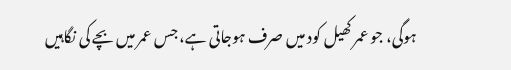ہوگی، جو عمر کھیل کود میں صرف ہوجاتی ہے، جس عمر میں بچے کی نگاہیں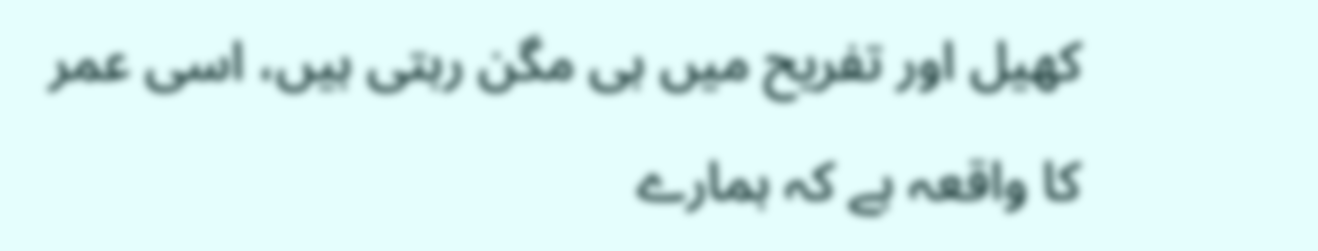کھیل اور تفریح میں ہی مگن رہتی ہیں، اسی عمر کا واقعہ ہے کہ ہمارے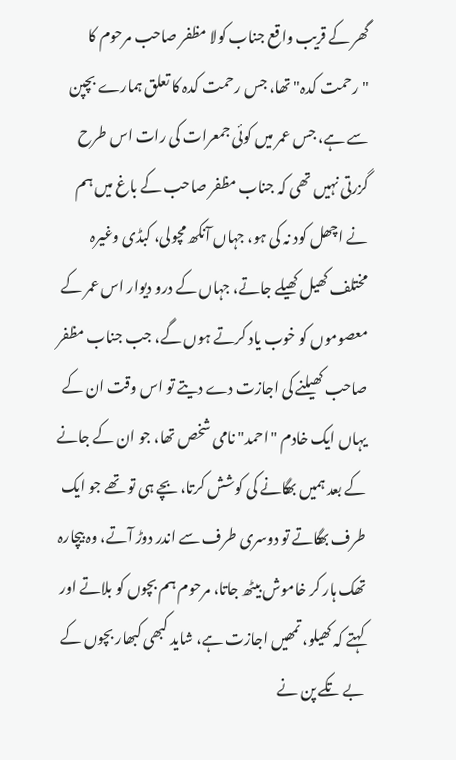گھر کے قریب واقع جناب کولا مظفر صاحب مرحوم کا "رحمت کدہ" تھا، جس رحمت کدہ کا تعلق ہمارے بچپن سے ہے، جس عمر میں کوئی جمعرات کی رات اس طرح گزرتی نہیں تھی کہ جناب مظفر صاحب کے باغ میں ہم نے اچھل کود نہ کی ہو، جہاں آنکھ مچولی، کبڈی وغیرہ مختلف کھیل کھیلے جاتے، جہاں کے درو دیوار اس عمر کے معصوموں کو خوب یاد کرتے ہوں گے، جب جناب مظفر صاحب کھیلنے کی اجازت دے دیتے تو اس وقت ان کے یہاں ایک خادم "احمد" نامی شخص تھا، جو ان کے جانے کے بعد ہمیں بھگانے کی کوشش کرتا، بچے ہی تو تھے جو ایک طرف بھگاتے تو دوسری طرف سے اندر دوڑ آتے، وہ بیچارہ تھک ہار کر خاموش بیٹھ جاتا، مرحوم ہم بچوں کو بلاتے اور کہتے کہ کھیلو، تمھیں اجازت ہے، شاید کبھی کبھار بچوں کے بے تکے پن نے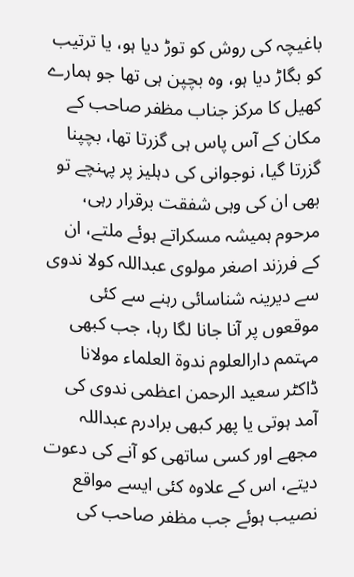باغیچہ کی روش کو توڑ دیا ہو، یا ترتیب کو بگاڑ دیا ہو، وہ بچپن ہی تھا جو ہمارے کھیل کا مرکز جناب مظفر صاحب کے مکان کے آس پاس ہی گزرتا تھا، بچپنا گزرتا گیا، نوجوانی کی دہلیز پر پہنچے تو بھی ان کی وہی شفقت برقرار رہی، مرحوم ہمیشہ مسکراتے ہوئے ملتے، ان کے فرزند اصغر مولوی عبداللہ کولا ندوی سے دیرینہ شناسائی رہنے سے کئی موقعوں پر آنا جانا لگا رہا، جب کبھی مہتمم دارالعلوم ندوۃ العلماء مولانا ڈاکٹر سعید الرحمن اعظمی ندوی کی آمد ہوتی یا پھر کبھی برادرم عبداللہ مجھے اور کسی ساتھی کو آنے کی دعوت دیتے، اس کے علاوہ کئی ایسے مواقع نصیب ہوئے جب مظفر صاحب کی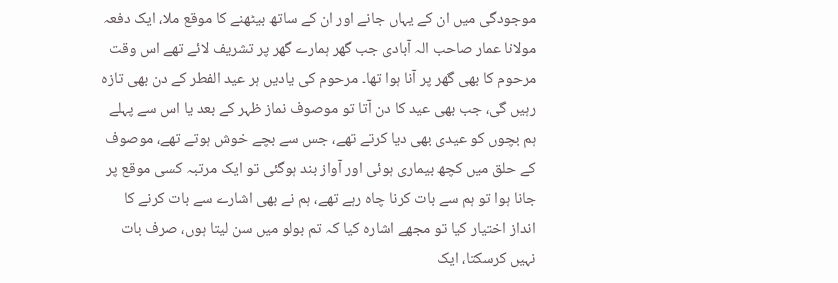موجودگی میں ان کے یہاں جانے اور ان کے ساتھ بیٹھنے کا موقع ملا، ایک دفعہ مولانا عمار صاحب الہ آبادی جب گھر ہمارے گھر پر تشریف لائے تھے اس وقت مرحوم کا بھی گھر پر آنا ہوا تھا۔ مرحوم کی یادیں ہر عید الفطر کے دن بھی تازہ رہیں گی، جب بھی عید کا دن آتا تو موصوف نماز ظہر کے بعد یا اس سے پہلے ہم بچوں کو عیدی بھی دیا کرتے تھے، جس سے بچے خوش ہوتے تھے، موصوف کے حلق میں کچھ بیماری ہوئی اور آواز بند ہوگئی تو ایک مرتبہ کسی موقع پر جانا ہوا تو ہم سے بات کرنا چاہ رہے تھے، ہم نے بھی اشارے سے بات کرنے کا انداز اختیار کیا تو مجھے اشارہ کیا کہ تم بولو میں سن لیتا ہوں، صرف بات نہیں کرسکتا، ایک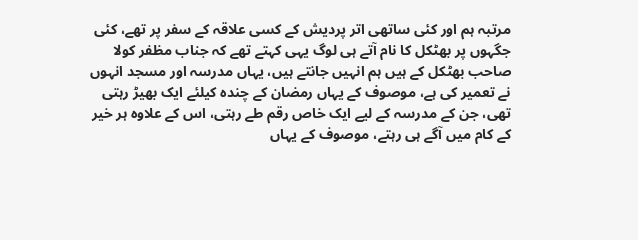مرتبہ ہم اور کئی ساتھی اتر پردیش کے کسی علاقہ کے سفر پر تھے، کئی جگہوں پر بھٹکل کا نام آتے ہی لوگ یہی کہتے تھے کہ جناب مظفر کولا صاحب بھٹکل کے ہیں ہم انہیں جانتے ہیں، یہاں مدرسہ اور مسجد انہوں نے تعمیر کی ہے، موصوف کے یہاں رمضان کے چندہ کیلئے ایک بھیڑ رہتی تھی، جن کے مدرسہ کے لیے ایک خاص رقم طے رہتی، اس کے علاوہ ہر خیر کے کام میں آگے ہی رہتے، موصوف کے یہاں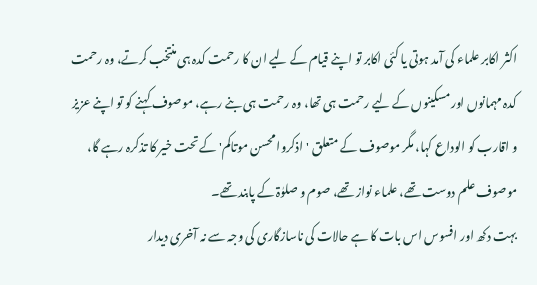اکثر اکابر علماء کی آمد ہوتی یا کئی اکابر تو اپنے قیام کے لیے ان کا رحمت کدہ ہی منتخب کرتے، وہ رحمت کدہ مہمانوں اور مسکینوں کے لیے رحمت ہی تھا، وہ رحمت ہی بنے رہے، موصوف کہنے کو تو اپنے عزیز و اقارب کو الوداع کہا، مگر موصوف کے متعلق 'اذکروا محسن موتاکم' کے تحت خیر کا تذکرہ رہے گا، موصوف علم دوست تھے، علماء نواز تھے، صوم و صلوٰۃ کے پابند تھے۔
بہت دکھ اور افسوس اس بات کا ہے حالات کی ناسازگاری کی وجہ سے نہ آخری دیدار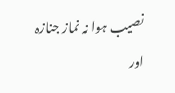نصیب ہوا نہ نماز جنازہ اور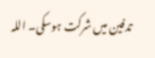تدفین میں شرکت ہوسکی۔ اللہ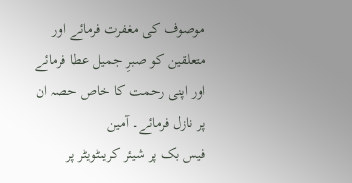موصوف کی مغفرت فرمائے اور متعلقین کو صبرِ جمیل عطا فرمائے اور اپنی رحمت کا خاص حصہ ان پر نازل فرمائے۔ آمین
فیس بک پر شیئر کریںٹویٹر پر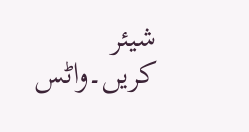شیئر کریں۔واٹس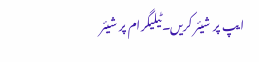ایپ پر شیئر کریں۔ٹیلیگرام پر شیئر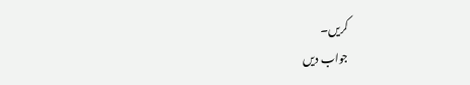کریں۔
جواب دیں